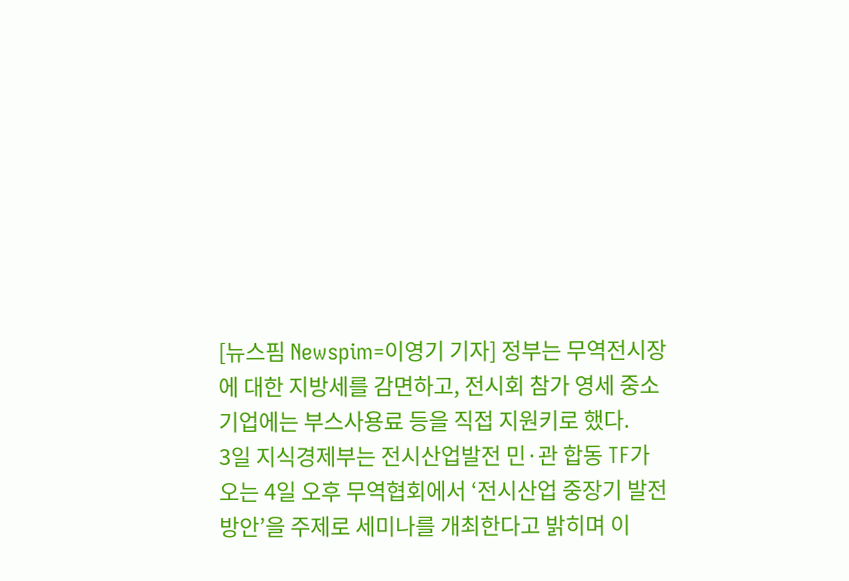[뉴스핌 Newspim=이영기 기자] 정부는 무역전시장에 대한 지방세를 감면하고, 전시회 참가 영세 중소기업에는 부스사용료 등을 직접 지원키로 했다.
3일 지식경제부는 전시산업발전 민·관 합동 TF가 오는 4일 오후 무역협회에서 ‘전시산업 중장기 발전방안’을 주제로 세미나를 개최한다고 밝히며 이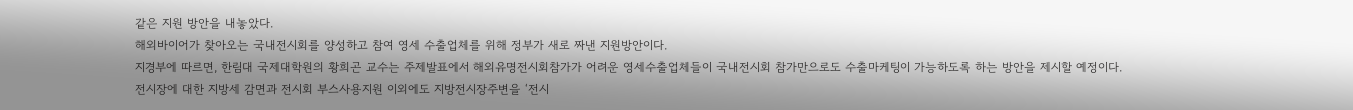같은 지원 방안을 내놓았다.
해외바이어가 찾아오는 국내전시회를 양성하고 참여 영세 수출업체를 위해 정부가 새로 짜낸 지원방안이다.
지경부에 따르면, 한림대 국제대학원의 황희곤 교수는 주제발표에서 해외유명전시회참가가 어려운 영세수출업체들이 국내전시회 참가만으로도 수출마케팅이 가능하도록 하는 방안을 제시할 예정이다.
전시장에 대한 지방세 감면과 전시회 부스사용지원 이외에도 지방전시장주변을 ‘전시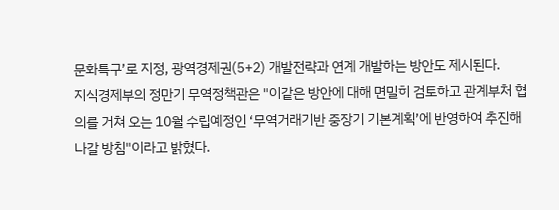문화특구’로 지정, 광역경제권(5+2) 개발전략과 연계 개발하는 방안도 제시된다.
지식경제부의 정만기 무역정책관은 "이같은 방안에 대해 면밀히 검토하고 관계부처 협의를 거쳐 오는 10월 수립예정인 ‘무역거래기반 중장기 기본계획’에 반영하여 추진해 나갈 방침"이라고 밝혔다.